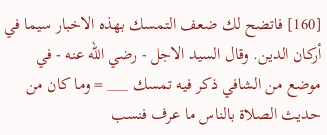[160] فاتضح لك ضعف التمسك بهذه الاخبار سيما في أركان الدين. وقال السيد الاجل - رضي الله عنه - في موضع من الشافي ذكر فيه تمسك ___ = وما كان من حديث الصلاة بالناس ما عرف فنسب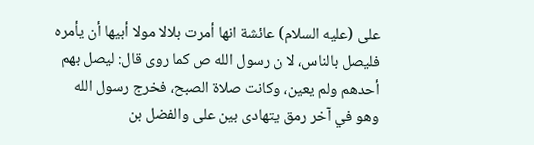على (عليه السلام) عائشة انها أمرت بلالا مولا أبيها أن يأمره فليصل بالناس، لا ن رسول الله ص كما روى قال: ليصل بهم أحدهم ولم يعين، وكانت صلاة الصبح، فخرج رسول الله وهو في آخر رمق يتهادى بين على والفضل بن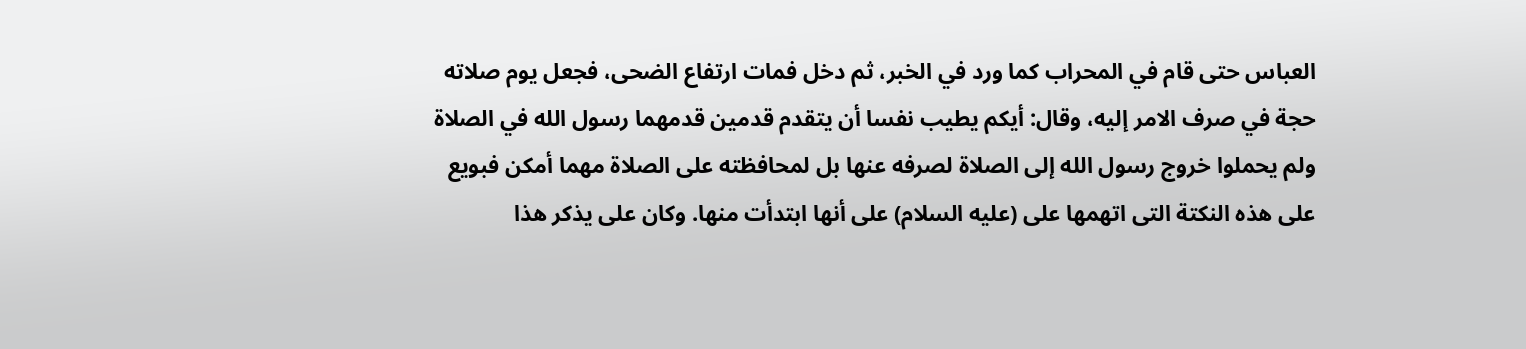العباس حتى قام في المحراب كما ورد في الخبر، ثم دخل فمات ارتفاع الضحى، فجعل يوم صلاته حجة في صرف الامر إليه، وقال: أيكم يطيب نفسا أن يتقدم قدمين قدمهما رسول الله في الصلاة ولم يحملوا خروج رسول الله إلى الصلاة لصرفه عنها بل لمحافظته على الصلاة مهما أمكن فبويع على هذه النكتة التى اتهمها على (عليه السلام) على أنها ابتدأت منها. وكان على يذكر هذا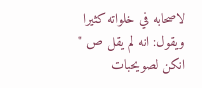لاصحابه في خلواته كثيرا ويقول: انه لم يقل ص " انكن لصويحبات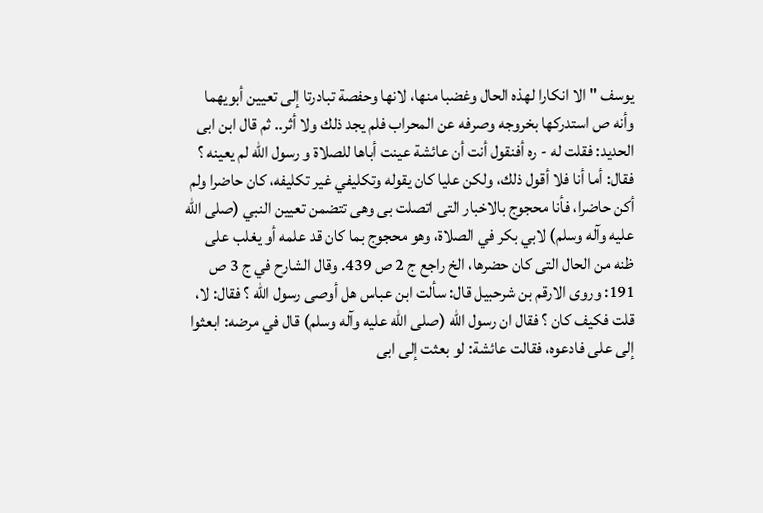يوسف " الا انكارا لهذه الحال وغضبا منها، لانها وحفصة تبادرتا إلى تعيين أبويهما وأنه ص استدركها بخروجه وصرفه عن المحراب فلم يجد ذلك ولا أثر.. ثم قال ابن ابى الحديد: فقلت له - ره أفنقول أنت أن عائشة عينت أباها للصلاة و رسول الله لم يعينه ؟ فقال: أما أنا فلا أقول ذلك، ولكن عليا كان يقوله وتكليفي غير تكليفه، كان حاضرا ولم أكن حاضرا، فأنا محجوج بالاخبار التى اتصلت بى وهى تتضمن تعيين النبي (صلى الله عليه وآله وسلم) لابي بكر في الصلاة، وهو محجوج بما كان قد علمه أو يغلب على ظنه من الحال التى كان حضرها، الخ راجع ج 2 ص 439. وقال الشارح في ج 3 ص 191: وروى الارقم بن شرحبيل قال: سألت ابن عباس هل أوصى رسول الله ؟ فقال: لا، قلت فكيف كان ؟ فقال ان رسول الله (صلى الله عليه وآله وسلم) قال في مرضه: ابعثوا إلى على فادعوه، فقالت عائشة: لو بعثت إلى ابى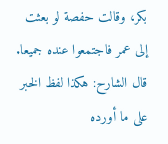بكر، وقالت حفصة لو بعثت إلى عمر فاجتمعوا عنده جميعا. قال الشارح: هكذا لفظ الخبر على ما أورده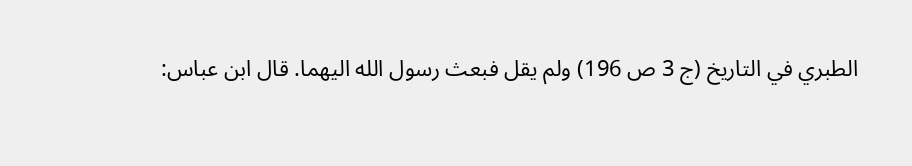الطبري في التاريخ (ج 3 ص 196) ولم يقل فبعث رسول الله اليهما. قال ابن عباس: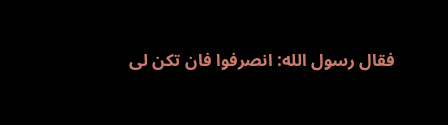فقال رسول الله: انصرفوا فان تكن لى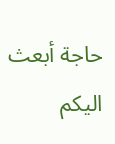حاجة أبعث اليكم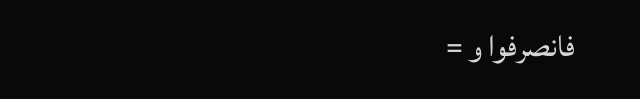فانصرفوا و =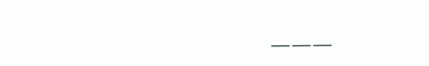___